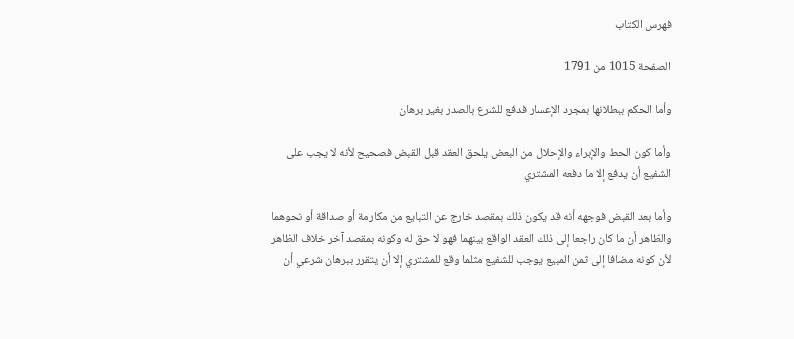فهرس الكتاب

الصفحة 1015 من 1791

وأما الحكم ببطلانها بمجرد الإعسار فدفع للشرع بالصدر بغير برهان

وأما كون الحط والإبراء والإحلال من البعض يلحق العقد قبل القبض فصحيح لأنه لا يجب على الشفيع أن يدفع إلا ما دفعه المشتري

وأما بعد القبض فوجهه أنه قد يكون ذلك بمقصد خارج عن التبايع من مكارمة أو صداقة أو نحوهما والظاهر أن ما كان راجعا إلى ذلك العقد الواقع بينهما فهو لا حق له وكونه بمقصد آخر خلاف الظاهر لأن كونه مضافا إلى ثمن المبيع يوجب للشفيع مثلما وقع للمشتري إلا أن يتقرر ببرهان شرعي أن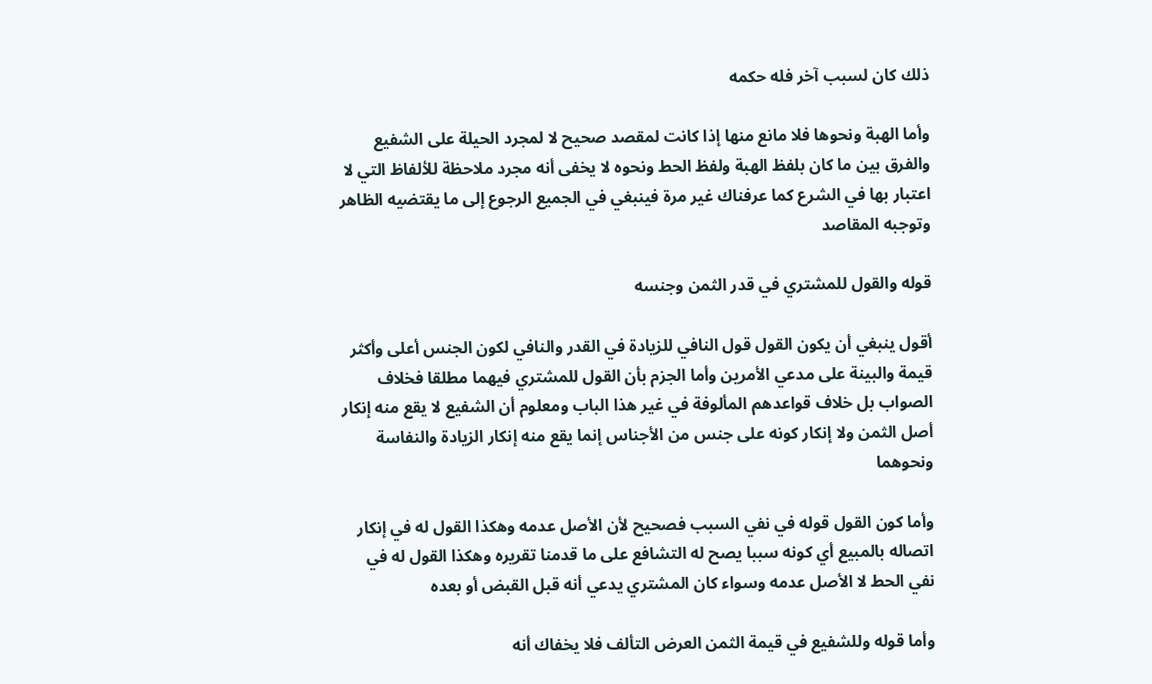ذلك كان لسبب آخر فله حكمه

وأما الهبة ونحوها فلا مانع منها إذا كانت لمقصد صحيح لا لمجرد الحيلة على الشفيع والفرق بين ما كان بلفظ الهبة ولفظ الحط ونحوه لا يخفى أنه مجرد ملاحظة للألفاظ التي لا اعتبار بها في الشرع كما عرفناك غير مرة فينبغي في الجميع الرجوع إلى ما يقتضيه الظاهر وتوجبه المقاصد

قوله والقول للمشتري في قدر الثمن وجنسه

أقول ينبغي أن يكون القول قول النافي للزيادة في القدر والنافي لكون الجنس أعلى وأكثر قيمة والبينة على مدعي الأمرين وأما الجزم بأن القول للمشتري فيهما مطلقا فخلاف الصواب بل خلاف قواعدهم المألوفة في غير هذا الباب ومعلوم أن الشفيع لا يقع منه إنكار أصل الثمن ولا إنكار كونه على جنس من الأجناس إنما يقع منه إنكار الزيادة والنفاسة ونحوهما

وأما كون القول قوله في نفي السبب فصحيح لأن الأصل عدمه وهكذا القول له في إنكار اتصاله بالمبيع أي كونه سببا يصح له التشافع على ما قدمنا تقريره وهكذا القول له في نفي الحط لا الأصل عدمه وسواء كان المشتري يدعي أنه قبل القبض أو بعده

وأما قوله وللشفيع في قيمة الثمن العرض التألف فلا يخفاك أنه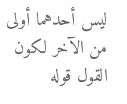ليس أحدهما أولى من الآخر لكون القول قوله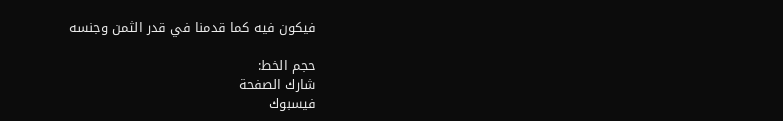فيكون فيه كما قدمنا في قدر الثمن وجنسه

حجم الخط:
شارك الصفحة
فيسبوك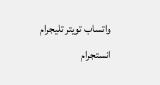واتساب تويتر تليجرام انستجرام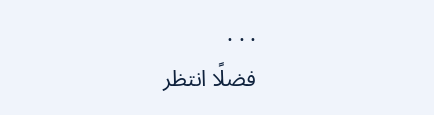. . .
فضلًا انتظر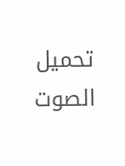تحميل الصوت